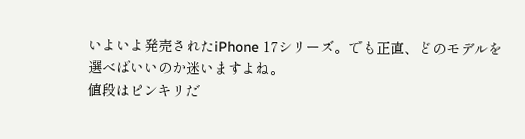いよいよ発売されたiPhone 17シリーズ。でも正直、どのモデルを選べばいいのか迷いますよね。
値段はピンキリだ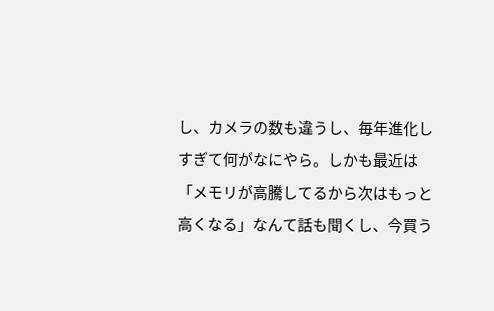し、カメラの数も違うし、毎年進化しすぎて何がなにやら。しかも最近は「メモリが高騰してるから次はもっと高くなる」なんて話も聞くし、今買う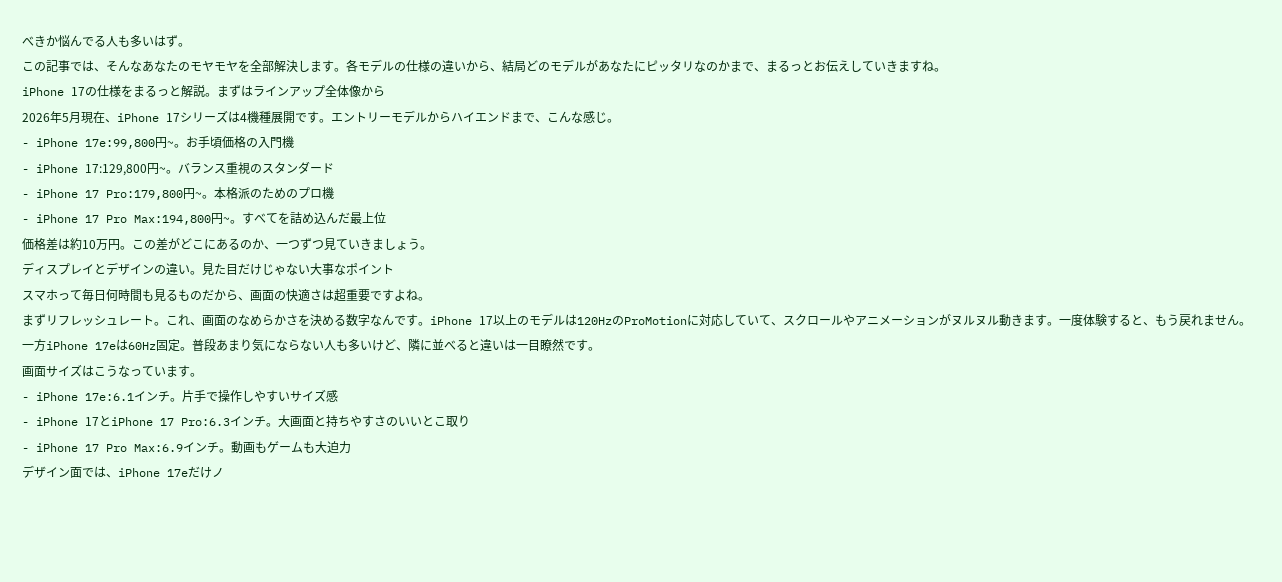べきか悩んでる人も多いはず。
この記事では、そんなあなたのモヤモヤを全部解決します。各モデルの仕様の違いから、結局どのモデルがあなたにピッタリなのかまで、まるっとお伝えしていきますね。
iPhone 17の仕様をまるっと解説。まずはラインアップ全体像から
2026年5月現在、iPhone 17シリーズは4機種展開です。エントリーモデルからハイエンドまで、こんな感じ。
- iPhone 17e:99,800円~。お手頃価格の入門機
- iPhone 17:129,800円~。バランス重視のスタンダード
- iPhone 17 Pro:179,800円~。本格派のためのプロ機
- iPhone 17 Pro Max:194,800円~。すべてを詰め込んだ最上位
価格差は約10万円。この差がどこにあるのか、一つずつ見ていきましょう。
ディスプレイとデザインの違い。見た目だけじゃない大事なポイント
スマホって毎日何時間も見るものだから、画面の快適さは超重要ですよね。
まずリフレッシュレート。これ、画面のなめらかさを決める数字なんです。iPhone 17以上のモデルは120HzのProMotionに対応していて、スクロールやアニメーションがヌルヌル動きます。一度体験すると、もう戻れません。
一方iPhone 17eは60Hz固定。普段あまり気にならない人も多いけど、隣に並べると違いは一目瞭然です。
画面サイズはこうなっています。
- iPhone 17e:6.1インチ。片手で操作しやすいサイズ感
- iPhone 17とiPhone 17 Pro:6.3インチ。大画面と持ちやすさのいいとこ取り
- iPhone 17 Pro Max:6.9インチ。動画もゲームも大迫力
デザイン面では、iPhone 17eだけノ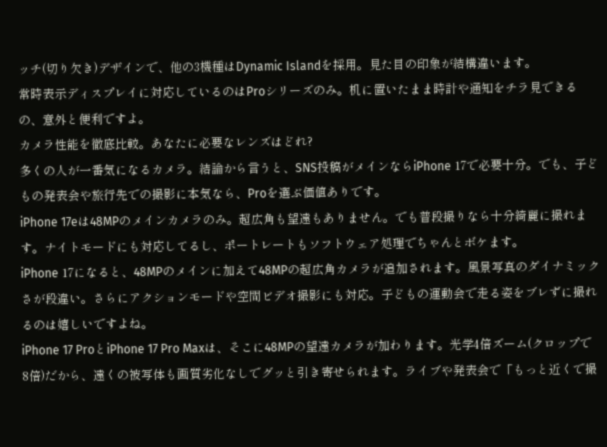ッチ(切り欠き)デザインで、他の3機種はDynamic Islandを採用。見た目の印象が結構違います。
常時表示ディスプレイに対応しているのはProシリーズのみ。机に置いたまま時計や通知をチラ見できるの、意外と便利ですよ。
カメラ性能を徹底比較。あなたに必要なレンズはどれ?
多くの人が一番気になるカメラ。結論から言うと、SNS投稿がメインならiPhone 17で必要十分。でも、子どもの発表会や旅行先での撮影に本気なら、Proを選ぶ価値ありです。
iPhone 17eは48MPのメインカメラのみ。超広角も望遠もありません。でも普段撮りなら十分綺麗に撮れます。ナイトモードにも対応してるし、ポートレートもソフトウェア処理でちゃんとボケます。
iPhone 17になると、48MPのメインに加えて48MPの超広角カメラが追加されます。風景写真のダイナミックさが段違い。さらにアクションモードや空間ビデオ撮影にも対応。子どもの運動会で走る姿をブレずに撮れるのは嬉しいですよね。
iPhone 17 ProとiPhone 17 Pro Maxは、そこに48MPの望遠カメラが加わります。光学4倍ズーム(クロップで8倍)だから、遠くの被写体も画質劣化なしでグッと引き寄せられます。ライブや発表会で「もっと近くで撮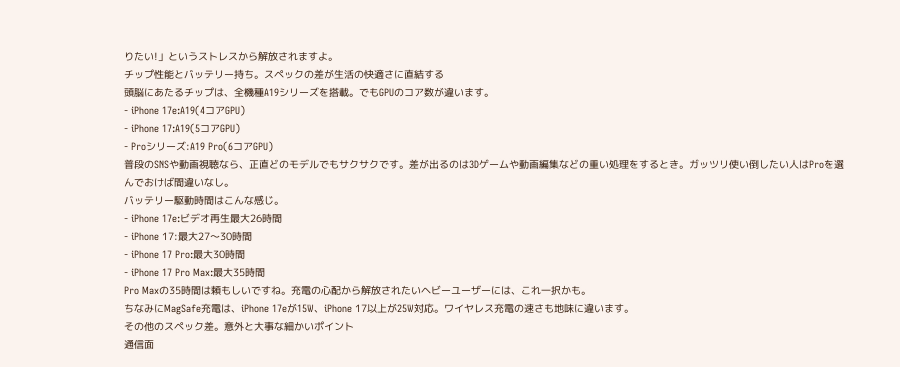りたい!」というストレスから解放されますよ。
チップ性能とバッテリー持ち。スペックの差が生活の快適さに直結する
頭脳にあたるチップは、全機種A19シリーズを搭載。でもGPUのコア数が違います。
- iPhone 17e:A19(4コアGPU)
- iPhone 17:A19(5コアGPU)
- Proシリーズ:A19 Pro(6コアGPU)
普段のSNSや動画視聴なら、正直どのモデルでもサクサクです。差が出るのは3Dゲームや動画編集などの重い処理をするとき。ガッツリ使い倒したい人はProを選んでおけば間違いなし。
バッテリー駆動時間はこんな感じ。
- iPhone 17e:ビデオ再生最大26時間
- iPhone 17:最大27〜30時間
- iPhone 17 Pro:最大30時間
- iPhone 17 Pro Max:最大35時間
Pro Maxの35時間は頼もしいですね。充電の心配から解放されたいヘビーユーザーには、これ一択かも。
ちなみにMagSafe充電は、iPhone 17eが15W、iPhone 17以上が25W対応。ワイヤレス充電の速さも地味に違います。
その他のスペック差。意外と大事な細かいポイント
通信面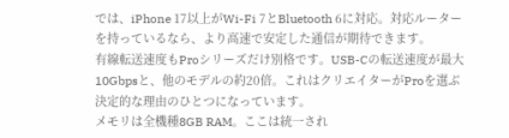では、iPhone 17以上がWi-Fi 7とBluetooth 6に対応。対応ルーターを持っているなら、より高速で安定した通信が期待できます。
有線転送速度もProシリーズだけ別格です。USB-Cの転送速度が最大10Gbpsと、他のモデルの約20倍。これはクリエイターがProを選ぶ決定的な理由のひとつになっています。
メモリは全機種8GB RAM。ここは統一され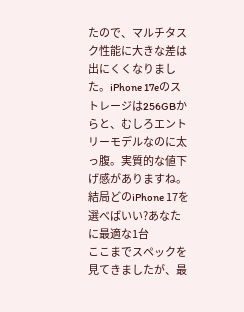たので、マルチタスク性能に大きな差は出にくくなりました。iPhone 17eのストレージは256GBからと、むしろエントリーモデルなのに太っ腹。実質的な値下げ感がありますね。
結局どのiPhone 17を選べばいい?あなたに最適な1台
ここまでスペックを見てきましたが、最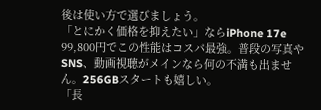後は使い方で選びましょう。
「とにかく価格を抑えたい」ならiPhone 17e
99,800円でこの性能はコスパ最強。普段の写真やSNS、動画視聴がメインなら何の不満も出ません。256GBスタートも嬉しい。
「長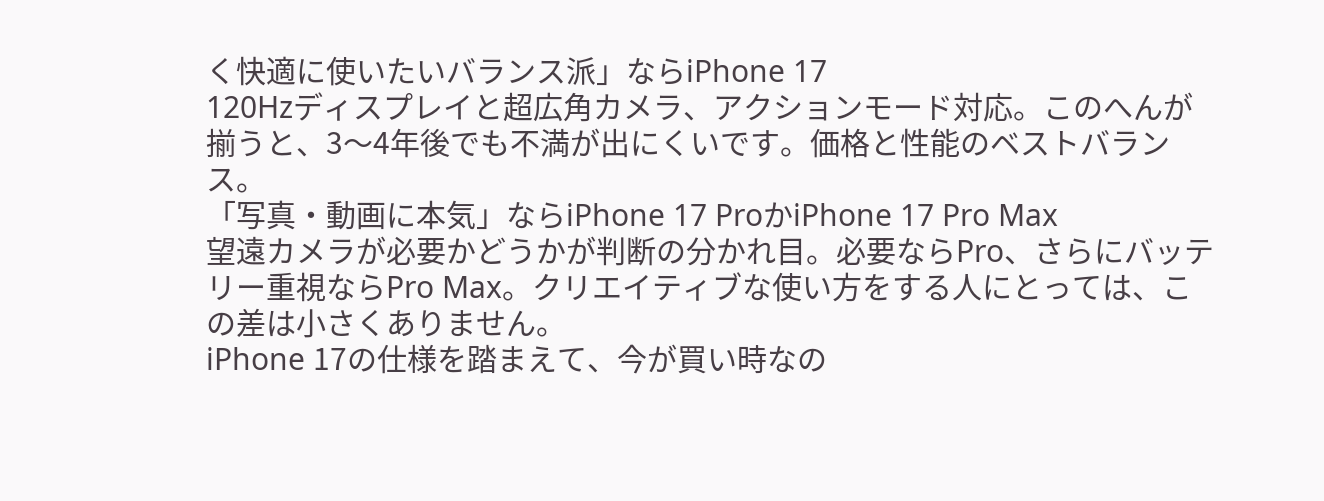く快適に使いたいバランス派」ならiPhone 17
120Hzディスプレイと超広角カメラ、アクションモード対応。このへんが揃うと、3〜4年後でも不満が出にくいです。価格と性能のベストバランス。
「写真・動画に本気」ならiPhone 17 ProかiPhone 17 Pro Max
望遠カメラが必要かどうかが判断の分かれ目。必要ならPro、さらにバッテリー重視ならPro Max。クリエイティブな使い方をする人にとっては、この差は小さくありません。
iPhone 17の仕様を踏まえて、今が買い時なの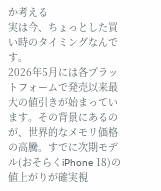か考える
実は今、ちょっとした買い時のタイミングなんです。
2026年5月には各プラットフォームで発売以来最大の値引きが始まっています。その背景にあるのが、世界的なメモリ価格の高騰。すでに次期モデル(おそらくiPhone 18)の値上がりが確実視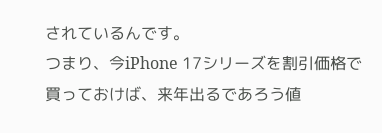されているんです。
つまり、今iPhone 17シリーズを割引価格で買っておけば、来年出るであろう値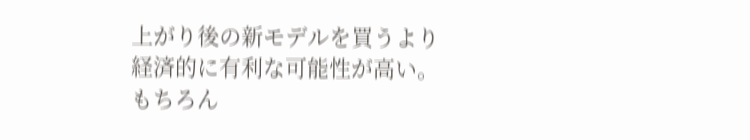上がり後の新モデルを買うより経済的に有利な可能性が高い。もちろん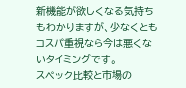新機能が欲しくなる気持ちもわかりますが、少なくともコスパ重視なら今は悪くないタイミングです。
スペック比較と市場の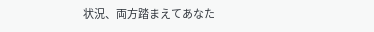状況、両方踏まえてあなた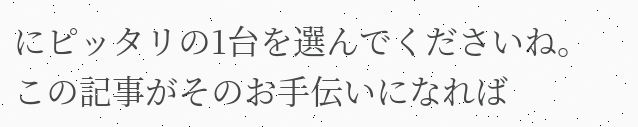にピッタリの1台を選んでくださいね。この記事がそのお手伝いになれば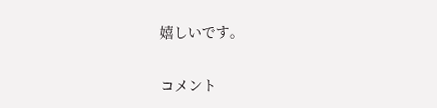嬉しいです。

コメント